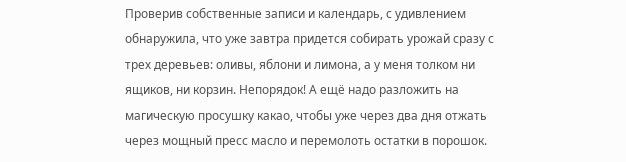Проверив собственные записи и календарь, с удивлением обнаружила, что уже завтра придется собирать урожай сразу с трех деревьев: оливы, яблони и лимона, а у меня толком ни ящиков, ни корзин. Непорядок! А ещё надо разложить на магическую просушку какао, чтобы уже через два дня отжать через мощный пресс масло и перемолоть остатки в порошок.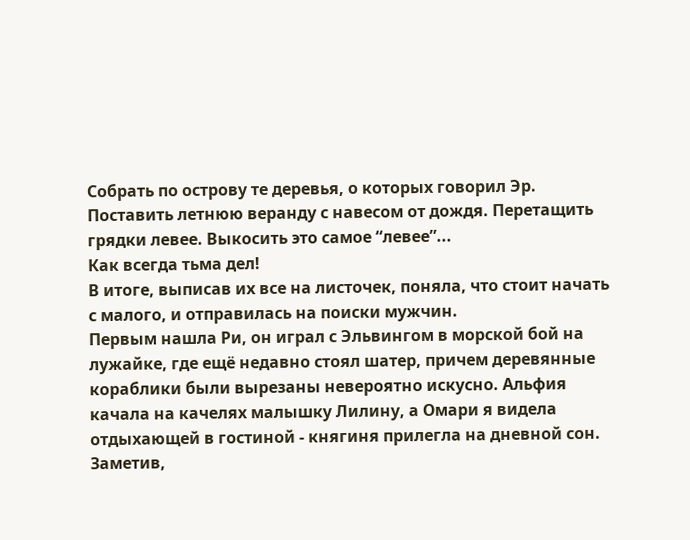Собрать по острову те деревья, о которых говорил Эр. Поставить летнюю веранду с навесом от дождя. Перетащить грядки левее. Выкосить это самое “левее”...
Как всегда тьма дел!
В итоге, выписав их все на листочек, поняла, что стоит начать с малого, и отправилась на поиски мужчин.
Первым нашла Ри, он играл с Эльвингом в морской бой на лужайке, где ещё недавно стоял шатер, причем деревянные кораблики были вырезаны невероятно искусно. Альфия качала на качелях малышку Лилину, а Омари я видела отдыхающей в гостиной - княгиня прилегла на дневной сон.
Заметив,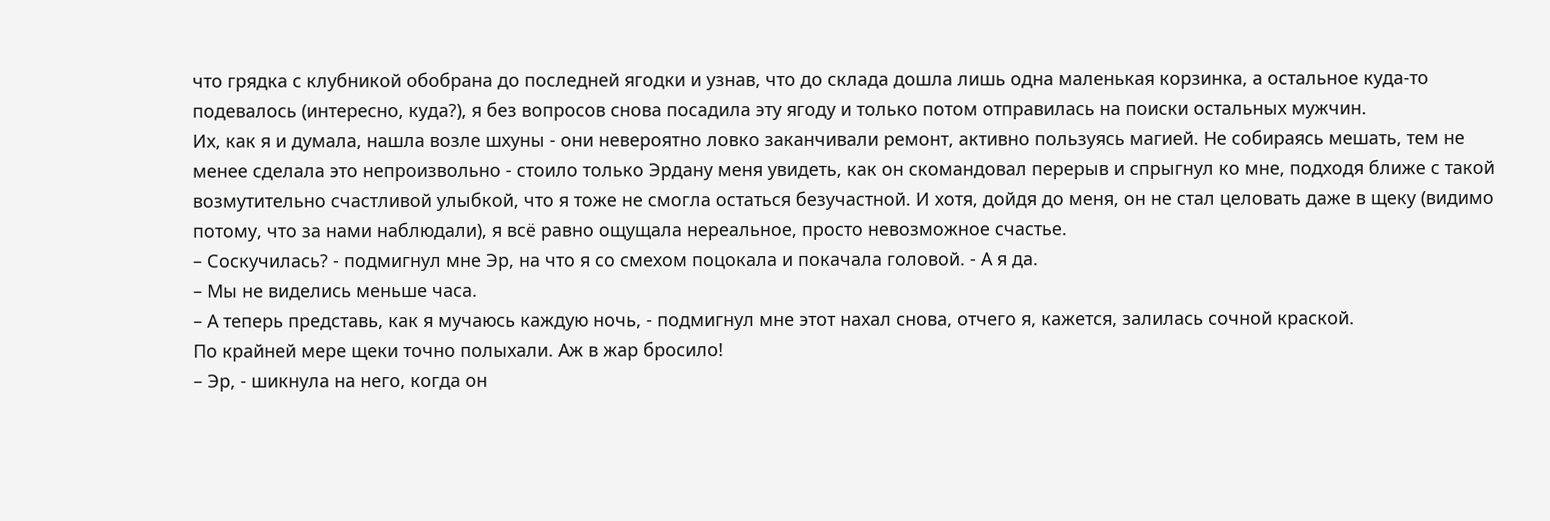что грядка с клубникой обобрана до последней ягодки и узнав, что до склада дошла лишь одна маленькая корзинка, а остальное куда-то подевалось (интересно, куда?), я без вопросов снова посадила эту ягоду и только потом отправилась на поиски остальных мужчин.
Их, как я и думала, нашла возле шхуны - они невероятно ловко заканчивали ремонт, активно пользуясь магией. Не собираясь мешать, тем не менее сделала это непроизвольно - стоило только Эрдану меня увидеть, как он скомандовал перерыв и спрыгнул ко мне, подходя ближе с такой возмутительно счастливой улыбкой, что я тоже не смогла остаться безучастной. И хотя, дойдя до меня, он не стал целовать даже в щеку (видимо потому, что за нами наблюдали), я всё равно ощущала нереальное, просто невозможное счастье.
– Соскучилась? - подмигнул мне Эр, на что я со смехом поцокала и покачала головой. - А я да.
– Мы не виделись меньше часа.
– А теперь представь, как я мучаюсь каждую ночь, - подмигнул мне этот нахал снова, отчего я, кажется, залилась сочной краской.
По крайней мере щеки точно полыхали. Аж в жар бросило!
– Эр, - шикнула на него, когда он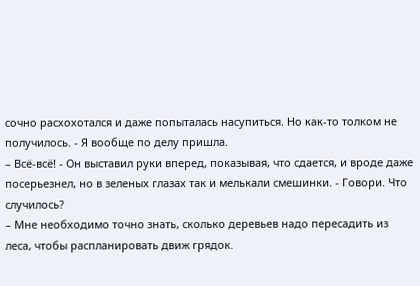сочно расхохотался и даже попыталась насупиться. Но как-то толком не получилось. - Я вообще по делу пришла.
– Всё-всё! - Он выставил руки вперед, показывая, что сдается, и вроде даже посерьезнел, но в зеленых глазах так и мелькали смешинки. - Говори. Что случилось?
– Мне необходимо точно знать, сколько деревьев надо пересадить из леса, чтобы распланировать движ грядок.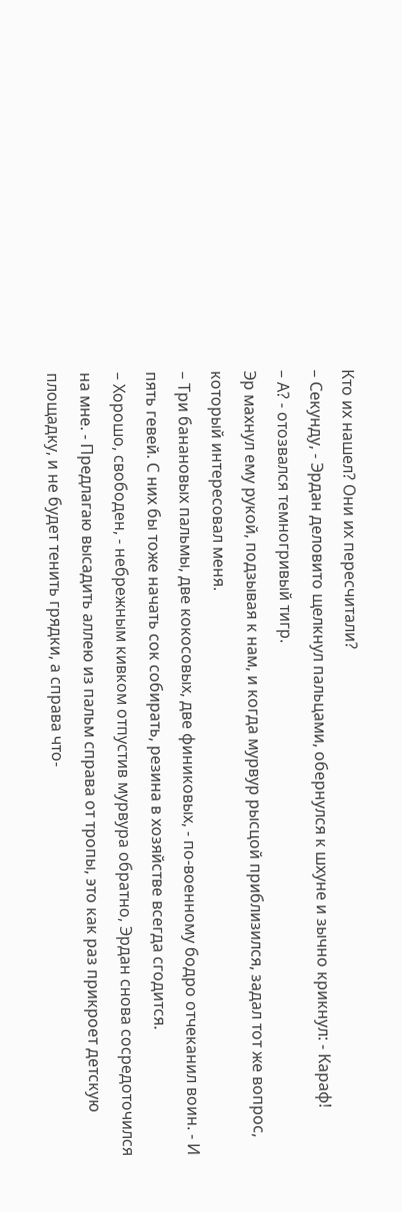Кто их нашел? Они их пересчитали?
– Секунду, - Эрдан деловито щелкнул пальцами, обернулся к шхуне и зычно крикнул: - Караф!
– А? - отозвался темногривый тигр.
Эр махнул ему рукой, подзывая к нам, и когда мурвур рысцой приблизился, задал тот же вопрос, который интересовал меня.
– Три банановых пальмы, две кокосовых, две финиковых, - по-военному бодро отчеканил воин. - И пять гевей. С них бы тоже начать сок собирать, резина в хозяйстве всегда сгодится.
– Хорошо, свободен, - небрежным кивком отпустив мурвура обратно, Эрдан снова сосредоточился на мне. - Предлагаю высадить аллею из пальм справа от тропы, это как раз прикроет детскую площадку, и не будет тенить грядки, а справа что-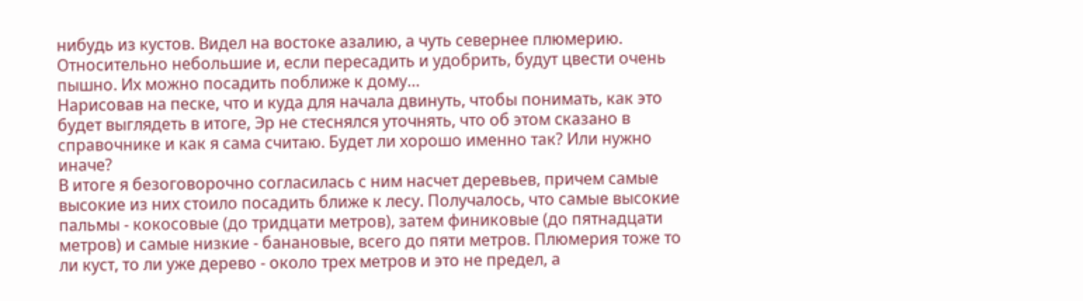нибудь из кустов. Видел на востоке азалию, а чуть севернее плюмерию. Относительно небольшие и, если пересадить и удобрить, будут цвести очень пышно. Их можно посадить поближе к дому…
Нарисовав на песке, что и куда для начала двинуть, чтобы понимать, как это будет выглядеть в итоге, Эр не стеснялся уточнять, что об этом сказано в справочнике и как я сама считаю. Будет ли хорошо именно так? Или нужно иначе?
В итоге я безоговорочно согласилась с ним насчет деревьев, причем самые высокие из них стоило посадить ближе к лесу. Получалось, что самые высокие пальмы - кокосовые (до тридцати метров), затем финиковые (до пятнадцати метров) и самые низкие - банановые, всего до пяти метров. Плюмерия тоже то ли куст, то ли уже дерево - около трех метров и это не предел, а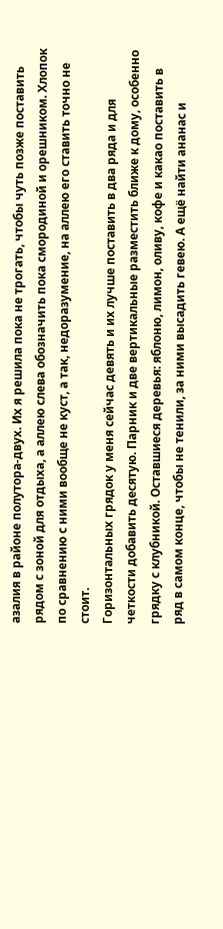азалия в районе полутора-двух. Их я решила пока не трогать, чтобы чуть позже поставить рядом с зоной для отдыха, а аллею слева обозначить пока смородиной и орешником. Хлопок по сравнению с ними вообще не куст, а так, недоразумение, на аллею его ставить точно не стоит.
Горизонтальных грядок у меня сейчас девять и их лучше поставить в два ряда и для четкости добавить десятую. Парник и две вертикальные разместить ближе к дому, особенно грядку с клубникой. Оставшиеся деревья: яблоню, лимон, оливу, кофе и какао поставить в ряд в самом конце, чтобы не тенили, за ними высадить гевею. А ещё найти ананас и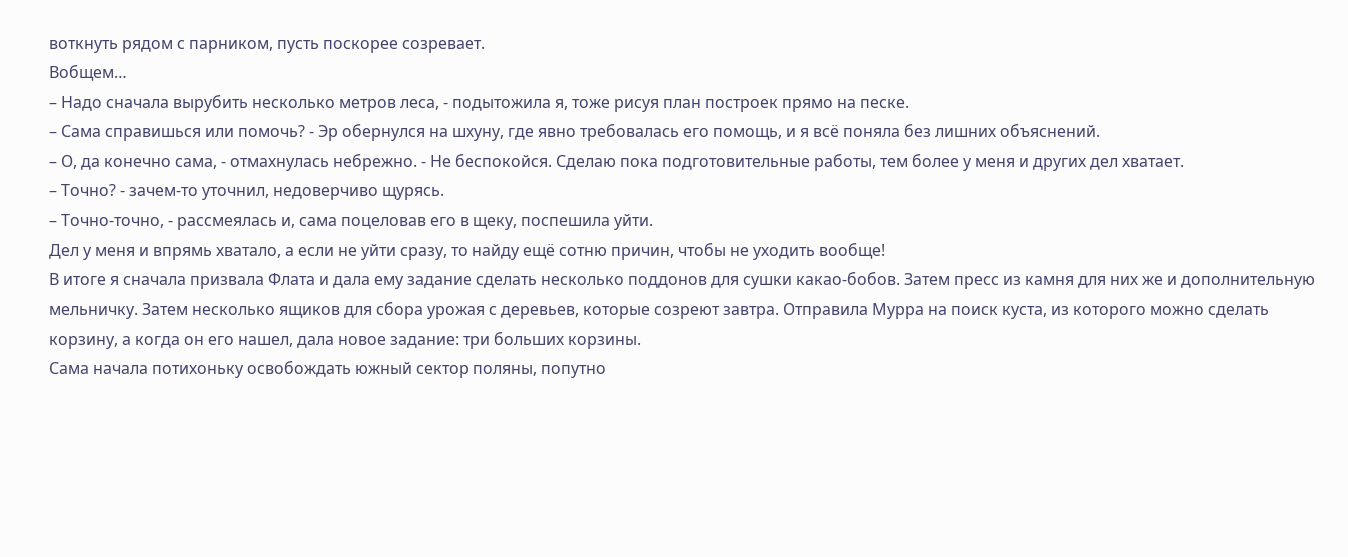воткнуть рядом с парником, пусть поскорее созревает.
Вобщем…
– Надо сначала вырубить несколько метров леса, - подытожила я, тоже рисуя план построек прямо на песке.
– Сама справишься или помочь? - Эр обернулся на шхуну, где явно требовалась его помощь, и я всё поняла без лишних объяснений.
– О, да конечно сама, - отмахнулась небрежно. - Не беспокойся. Сделаю пока подготовительные работы, тем более у меня и других дел хватает.
– Точно? - зачем-то уточнил, недоверчиво щурясь.
– Точно-точно, - рассмеялась и, сама поцеловав его в щеку, поспешила уйти.
Дел у меня и впрямь хватало, а если не уйти сразу, то найду ещё сотню причин, чтобы не уходить вообще!
В итоге я сначала призвала Флата и дала ему задание сделать несколько поддонов для сушки какао-бобов. Затем пресс из камня для них же и дополнительную мельничку. Затем несколько ящиков для сбора урожая с деревьев, которые созреют завтра. Отправила Мурра на поиск куста, из которого можно сделать корзину, а когда он его нашел, дала новое задание: три больших корзины.
Сама начала потихоньку освобождать южный сектор поляны, попутно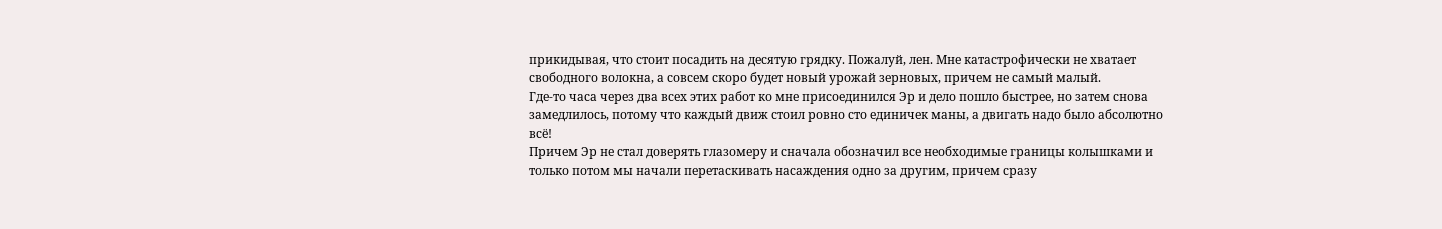прикидывая, что стоит посадить на десятую грядку. Пожалуй, лен. Мне катастрофически не хватает свободного волокна, а совсем скоро будет новый урожай зерновых, причем не самый малый.
Где-то часа через два всех этих работ ко мне присоединился Эр и дело пошло быстрее, но затем снова замедлилось, потому что каждый движ стоил ровно сто единичек маны, а двигать надо было абсолютно всё!
Причем Эр не стал доверять глазомеру и сначала обозначил все необходимые границы колышками и только потом мы начали перетаскивать насаждения одно за другим, причем сразу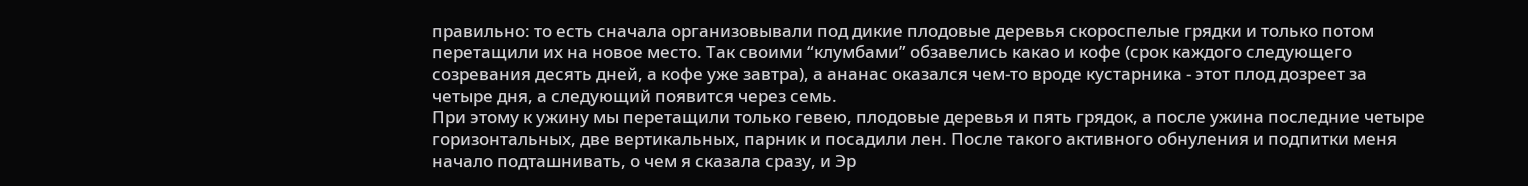правильно: то есть сначала организовывали под дикие плодовые деревья скороспелые грядки и только потом перетащили их на новое место. Так своими “клумбами” обзавелись какао и кофе (срок каждого следующего созревания десять дней, а кофе уже завтра), а ананас оказался чем-то вроде кустарника - этот плод дозреет за четыре дня, а следующий появится через семь.
При этому к ужину мы перетащили только гевею, плодовые деревья и пять грядок, а после ужина последние четыре горизонтальных, две вертикальных, парник и посадили лен. После такого активного обнуления и подпитки меня начало подташнивать, о чем я сказала сразу, и Эр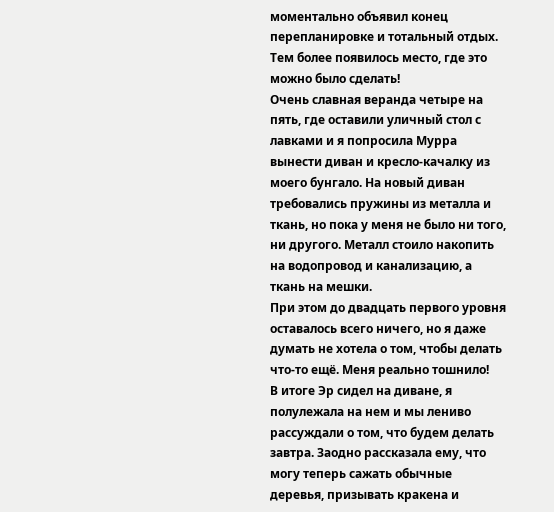моментально объявил конец перепланировке и тотальный отдых.
Тем более появилось место, где это можно было сделать!
Очень славная веранда четыре на пять, где оставили уличный стол с лавками и я попросила Мурра вынести диван и кресло-качалку из моего бунгало. На новый диван требовались пружины из металла и ткань, но пока у меня не было ни того, ни другого. Металл стоило накопить на водопровод и канализацию, а ткань на мешки.
При этом до двадцать первого уровня оставалось всего ничего, но я даже думать не хотела о том, чтобы делать что-то ещё. Меня реально тошнило!
В итоге Эр сидел на диване, я полулежала на нем и мы лениво рассуждали о том, что будем делать завтра. Заодно рассказала ему, что могу теперь сажать обычные деревья, призывать кракена и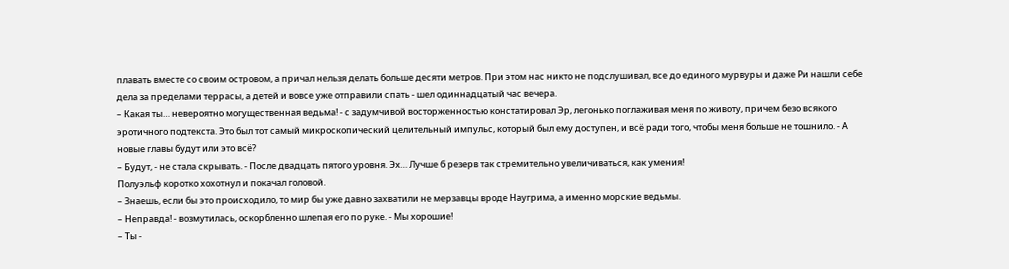плавать вместе со своим островом, а причал нельзя делать больше десяти метров. При этом нас никто не подслушивал, все до единого мурвуры и даже Ри нашли себе дела за пределами террасы, а детей и вовсе уже отправили спать - шел одиннадцатый час вечера.
– Какая ты… невероятно могущественная ведьма! - с задумчивой восторженностью констатировал Эр, легонько поглаживая меня по животу, причем безо всякого эротичного подтекста. Это был тот самый микроскопический целительный импульс, который был ему доступен, и всё ради того, чтобы меня больше не тошнило. - А новые главы будут или это всё?
– Будут, - не стала скрывать. - После двадцать пятого уровня. Эх… Лучше б резерв так стремительно увеличиваться, как умения!
Полуэльф коротко хохотнул и покачал головой.
– Знаешь, если бы это происходило, то мир бы уже давно захватили не мерзавцы вроде Наугрима, а именно морские ведьмы.
– Неправда! - возмутилась, оскорбленно шлепая его по руке. - Мы хорошие!
– Ты -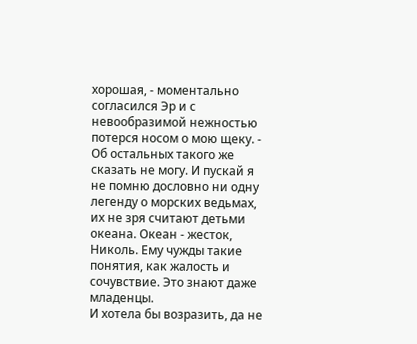хорошая, - моментально согласился Эр и с невообразимой нежностью потерся носом о мою щеку. - Об остальных такого же сказать не могу. И пускай я не помню дословно ни одну легенду о морских ведьмах, их не зря считают детьми океана. Океан - жесток, Николь. Ему чужды такие понятия, как жалость и сочувствие. Это знают даже младенцы.
И хотела бы возразить, да не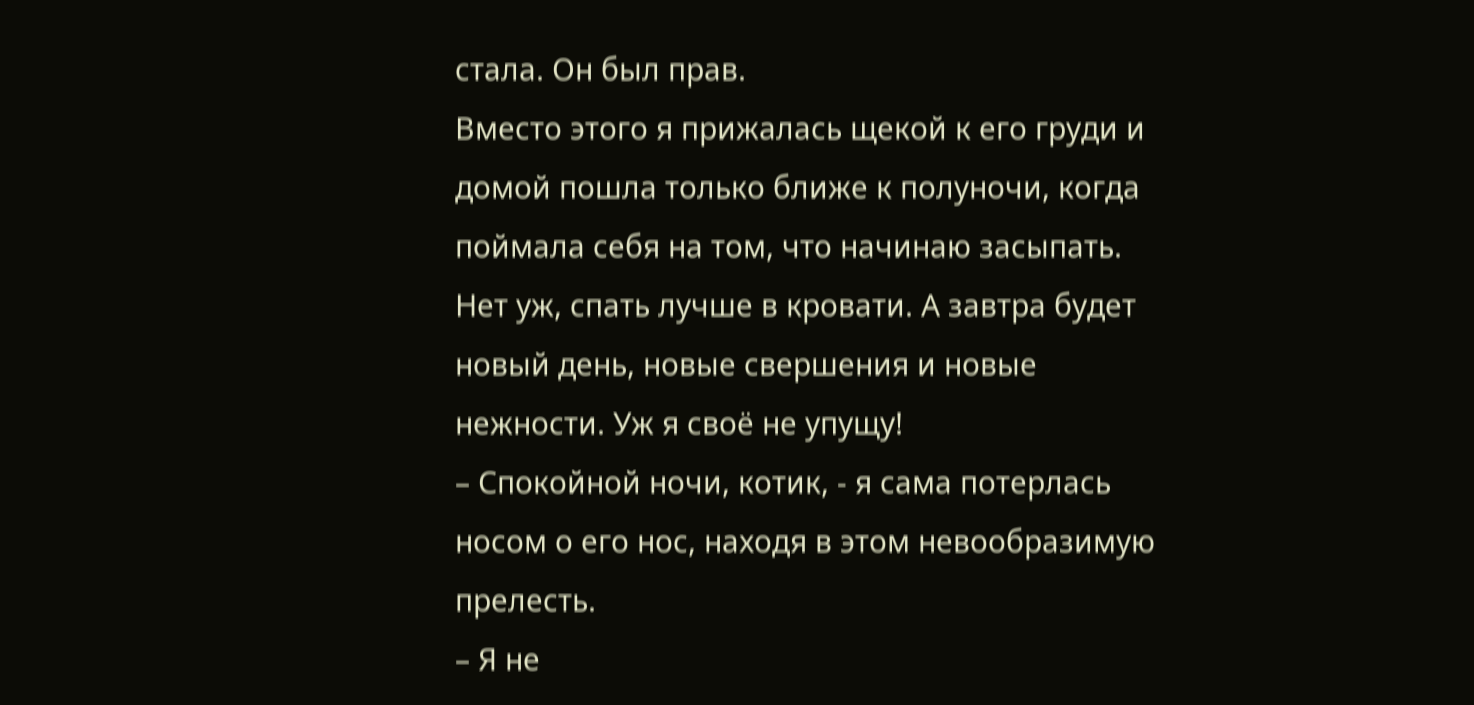стала. Он был прав.
Вместо этого я прижалась щекой к его груди и домой пошла только ближе к полуночи, когда поймала себя на том, что начинаю засыпать. Нет уж, спать лучше в кровати. А завтра будет новый день, новые свершения и новые нежности. Уж я своё не упущу!
– Спокойной ночи, котик, - я сама потерлась носом о его нос, находя в этом невообразимую прелесть.
– Я не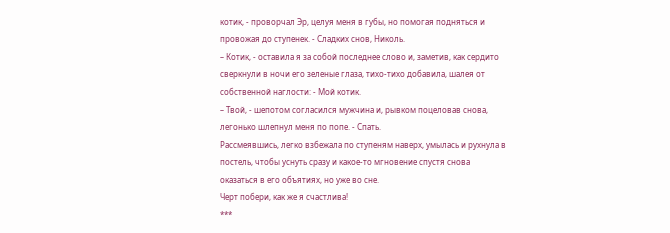котик, - проворчал Эр, целуя меня в губы, но помогая подняться и провожая до ступенек. - Сладких снов, Николь.
– Котик, - оставила я за собой последнее слово и, заметив, как сердито сверкнули в ночи его зеленые глаза, тихо-тихо добавила, шалея от собственной наглости: - Мой котик.
– Твой, - шепотом согласился мужчина и, рывком поцеловав снова, легонько шлепнул меня по попе. - Спать.
Рассмеявшись, легко взбежала по ступеням наверх, умылась и рухнула в постель, чтобы уснуть сразу и какое-то мгновение спустя снова оказаться в его объятиях, но уже во сне.
Черт побери, как же я счастлива!
***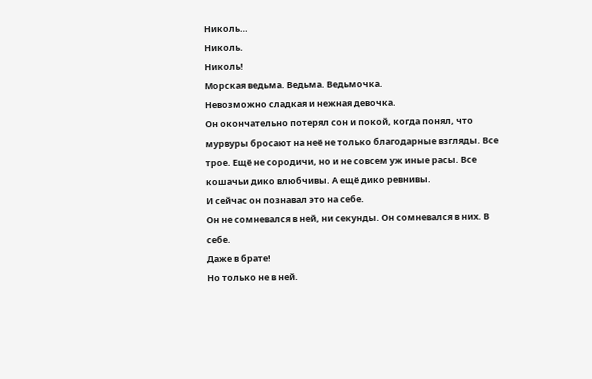Николь…
Николь.
Николь!
Морская ведьма. Ведьма. Ведьмочка.
Невозможно сладкая и нежная девочка.
Он окончательно потерял сон и покой, когда понял, что мурвуры бросают на неё не только благодарные взгляды. Все трое. Ещё не сородичи, но и не совсем уж иные расы. Все кошачьи дико влюбчивы. А ещё дико ревнивы.
И сейчас он познавал это на себе.
Он не сомневался в ней, ни секунды. Он сомневался в них. В себе.
Даже в брате!
Но только не в ней.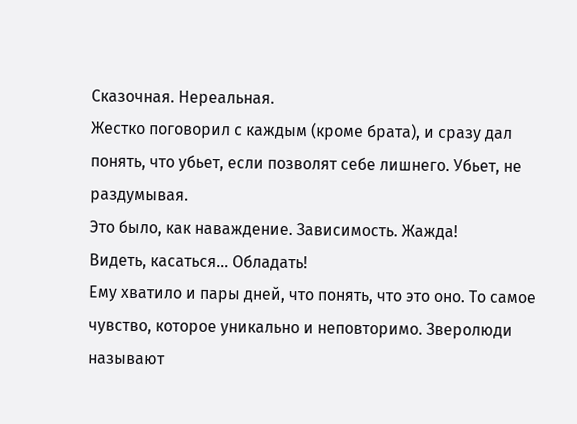Сказочная. Нереальная.
Жестко поговорил с каждым (кроме брата), и сразу дал понять, что убьет, если позволят себе лишнего. Убьет, не раздумывая.
Это было, как наваждение. Зависимость. Жажда!
Видеть, касаться… Обладать!
Ему хватило и пары дней, что понять, что это оно. То самое чувство, которое уникально и неповторимо. Зверолюди называют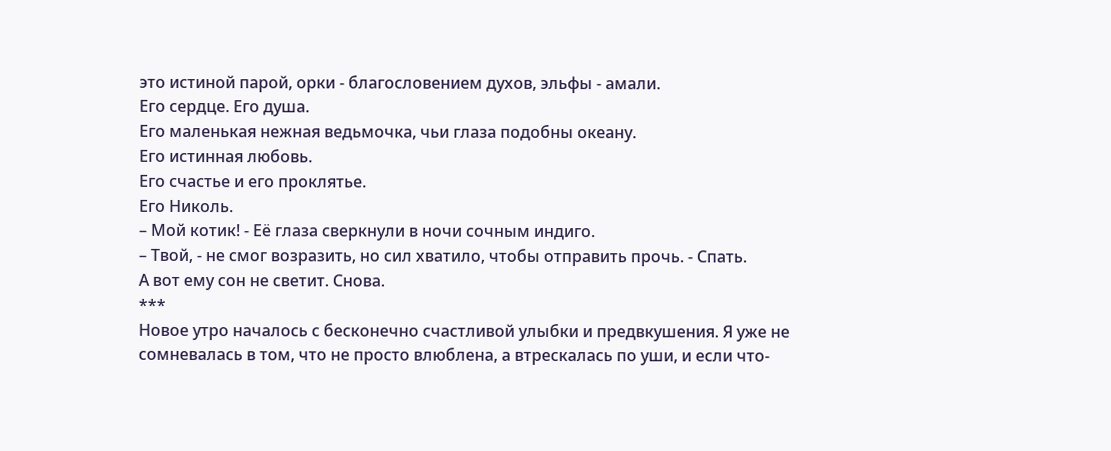это истиной парой, орки - благословением духов, эльфы - амали.
Его сердце. Его душа.
Его маленькая нежная ведьмочка, чьи глаза подобны океану.
Его истинная любовь.
Его счастье и его проклятье.
Его Николь.
– Мой котик! - Её глаза сверкнули в ночи сочным индиго.
– Твой, - не смог возразить, но сил хватило, чтобы отправить прочь. - Спать.
А вот ему сон не светит. Снова.
***
Новое утро началось с бесконечно счастливой улыбки и предвкушения. Я уже не сомневалась в том, что не просто влюблена, а втрескалась по уши, и если что-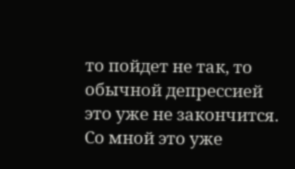то пойдет не так, то обычной депрессией это уже не закончится.
Со мной это уже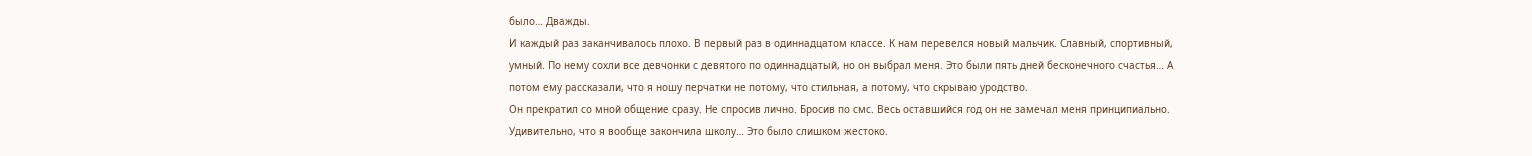было… Дважды.
И каждый раз заканчивалось плохо. В первый раз в одиннадцатом классе. К нам перевелся новый мальчик. Славный, спортивный, умный. По нему сохли все девчонки с девятого по одиннадцатый, но он выбрал меня. Это были пять дней бесконечного счастья… А потом ему рассказали, что я ношу перчатки не потому, что стильная, а потому, что скрываю уродство.
Он прекратил со мной общение сразу. Не спросив лично. Бросив по смс. Весь оставшийся год он не замечал меня принципиально. Удивительно, что я вообще закончила школу… Это было слишком жестоко.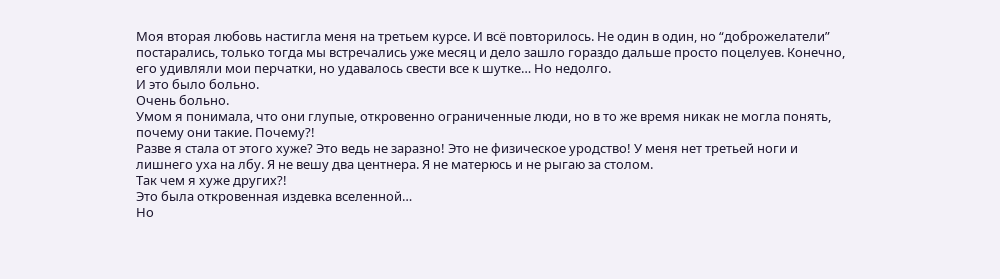Моя вторая любовь настигла меня на третьем курсе. И всё повторилось. Не один в один, но “доброжелатели” постарались, только тогда мы встречались уже месяц и дело зашло гораздо дальше просто поцелуев. Конечно, его удивляли мои перчатки, но удавалось свести все к шутке… Но недолго.
И это было больно.
Очень больно.
Умом я понимала, что они глупые, откровенно ограниченные люди, но в то же время никак не могла понять, почему они такие. Почему?!
Разве я стала от этого хуже? Это ведь не заразно! Это не физическое уродство! У меня нет третьей ноги и лишнего уха на лбу. Я не вешу два центнера. Я не матерюсь и не рыгаю за столом.
Так чем я хуже других?!
Это была откровенная издевка вселенной…
Но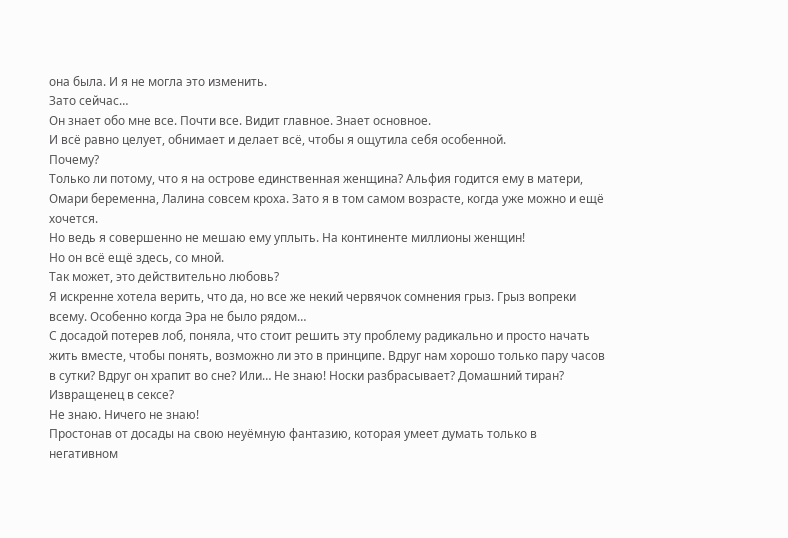она была. И я не могла это изменить.
Зато сейчас…
Он знает обо мне все. Почти все. Видит главное. Знает основное.
И всё равно целует, обнимает и делает всё, чтобы я ощутила себя особенной.
Почему?
Только ли потому, что я на острове единственная женщина? Альфия годится ему в матери, Омари беременна, Лалина совсем кроха. Зато я в том самом возрасте, когда уже можно и ещё хочется.
Но ведь я совершенно не мешаю ему уплыть. На континенте миллионы женщин!
Но он всё ещё здесь, со мной.
Так может, это действительно любовь?
Я искренне хотела верить, что да, но все же некий червячок сомнения грыз. Грыз вопреки всему. Особенно когда Эра не было рядом…
С досадой потерев лоб, поняла, что стоит решить эту проблему радикально и просто начать жить вместе, чтобы понять, возможно ли это в принципе. Вдруг нам хорошо только пару часов в сутки? Вдруг он храпит во сне? Или… Не знаю! Носки разбрасывает? Домашний тиран? Извращенец в сексе?
Не знаю. Ничего не знаю!
Простонав от досады на свою неуёмную фантазию, которая умеет думать только в негативном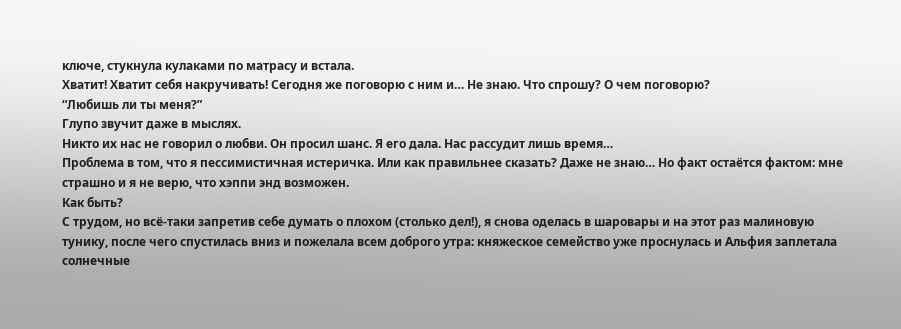ключе, стукнула кулаками по матрасу и встала.
Хватит! Хватит себя накручивать! Сегодня же поговорю с ним и… Не знаю. Что спрошу? О чем поговорю?
“Любишь ли ты меня?”
Глупо звучит даже в мыслях.
Никто их нас не говорил о любви. Он просил шанс. Я его дала. Нас рассудит лишь время…
Проблема в том, что я пессимистичная истеричка. Или как правильнее сказать? Даже не знаю… Но факт остаётся фактом: мне страшно и я не верю, что хэппи энд возможен.
Как быть?
С трудом, но всё-таки запретив себе думать о плохом (столько дел!), я снова оделась в шаровары и на этот раз малиновую тунику, после чего спустилась вниз и пожелала всем доброго утра: княжеское семейство уже проснулась и Альфия заплетала солнечные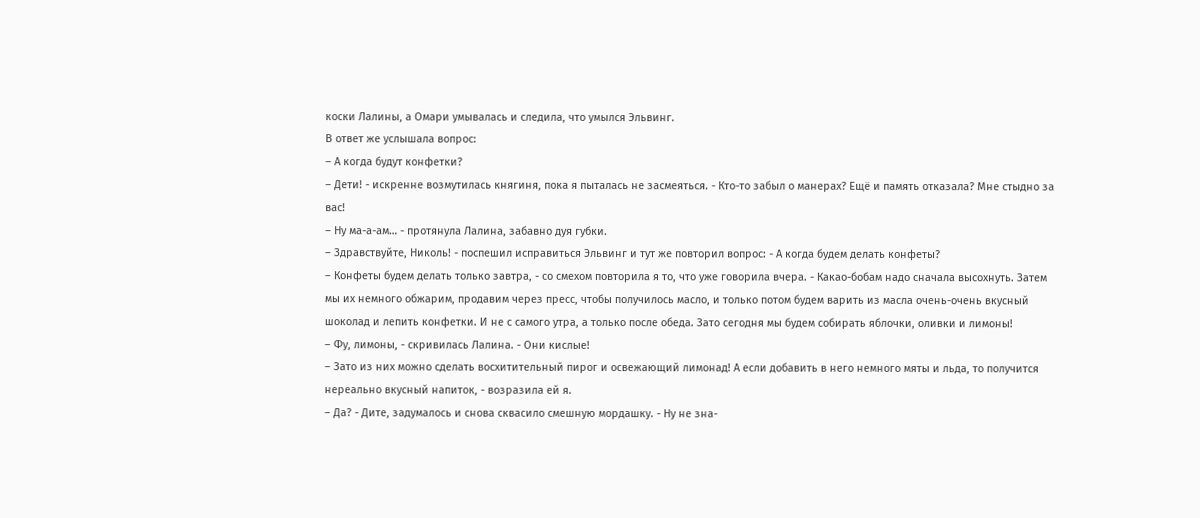коски Лалины, а Омари умывалась и следила, что умылся Эльвинг.
В ответ же услышала вопрос:
– А когда будут конфетки?
– Дети! - искренне возмутилась княгиня, пока я пыталась не засмеяться. - Кто-то забыл о манерах? Ещё и память отказала? Мне стыдно за вас!
– Ну ма-а-ам… - протянула Лалина, забавно дуя губки.
– Здравствуйте, Николь! - поспешил исправиться Эльвинг и тут же повторил вопрос: - А когда будем делать конфеты?
– Конфеты будем делать только завтра, - со смехом повторила я то, что уже говорила вчера. - Какао-бобам надо сначала высохнуть. Затем мы их немного обжарим, продавим через пресс, чтобы получилось масло, и только потом будем варить из масла очень-очень вкусный шоколад и лепить конфетки. И не с самого утра, а только после обеда. Зато сегодня мы будем собирать яблочки, оливки и лимоны!
– Фу, лимоны, - скривилась Лалина. - Они кислые!
– Зато из них можно сделать восхитительный пирог и освежающий лимонад! А если добавить в него немного мяты и льда, то получится нереально вкусный напиток, - возразила ей я.
– Да? - Дите, задумалось и снова сквасило смешную мордашку. - Ну не зна-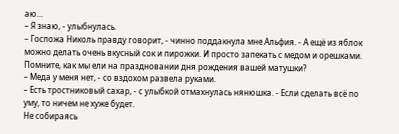аю…
– Я знаю, - улыбнулась.
– Госпожа Николь правду говорит, - чинно поддакнула мне Альфия. - А ещё из яблок можно делать очень вкусный сок и пирожки. И просто запекать с медом и орешками. Помните, как мы ели на праздновании дня рождения вашей матушки?
– Меда у меня нет, - со вздохом развела руками.
– Есть тростниковый сахар, - с улыбкой отмахнулась нянюшка. - Если сделать всё по уму, то ничем не хуже будет.
Не собираясь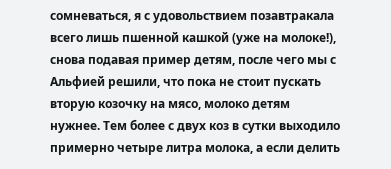сомневаться, я с удовольствием позавтракала всего лишь пшенной кашкой (уже на молоке!), снова подавая пример детям, после чего мы с Альфией решили, что пока не стоит пускать вторую козочку на мясо, молоко детям нужнее. Тем более с двух коз в сутки выходило примерно четыре литра молока, а если делить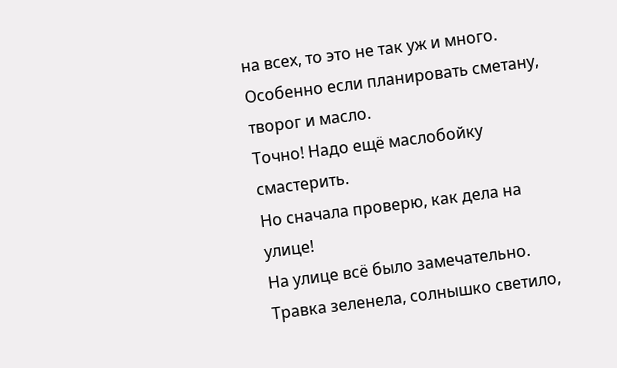на всех, то это не так уж и много. Особенно если планировать сметану, творог и масло.
Точно! Надо ещё маслобойку смастерить.
Но сначала проверю, как дела на улице!
На улице всё было замечательно. Травка зеленела, солнышко светило,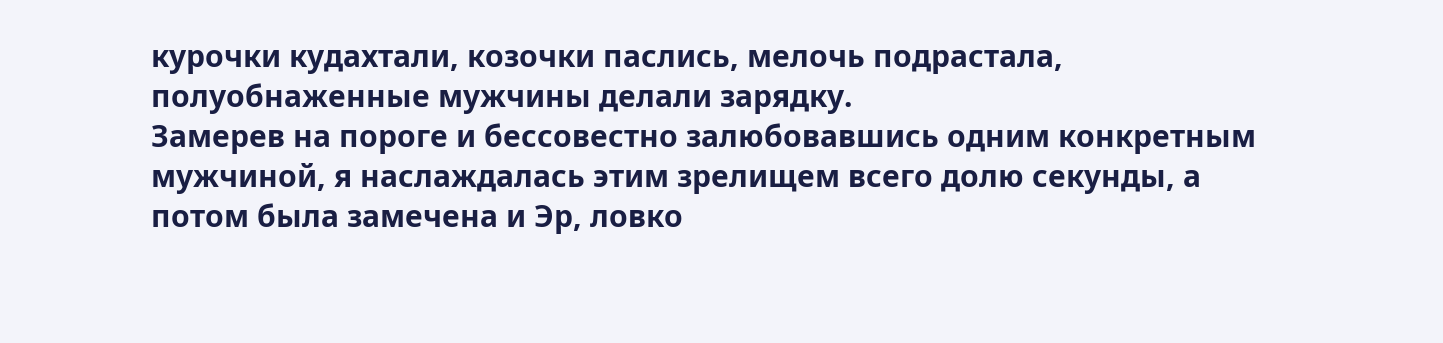курочки кудахтали, козочки паслись, мелочь подрастала, полуобнаженные мужчины делали зарядку.
Замерев на пороге и бессовестно залюбовавшись одним конкретным мужчиной, я наслаждалась этим зрелищем всего долю секунды, а потом была замечена и Эр, ловко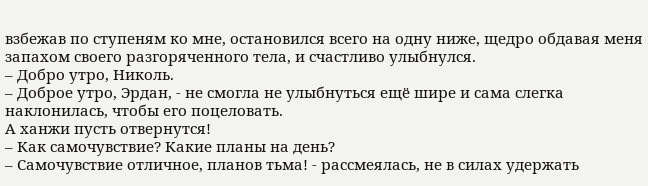взбежав по ступеням ко мне, остановился всего на одну ниже, щедро обдавая меня запахом своего разгоряченного тела, и счастливо улыбнулся.
– Добро утро, Николь.
– Доброе утро, Эрдан, - не смогла не улыбнуться ещё шире и сама слегка наклонилась, чтобы его поцеловать.
А ханжи пусть отвернутся!
– Как самочувствие? Какие планы на день?
– Самочувствие отличное, планов тьма! - рассмеялась, не в силах удержать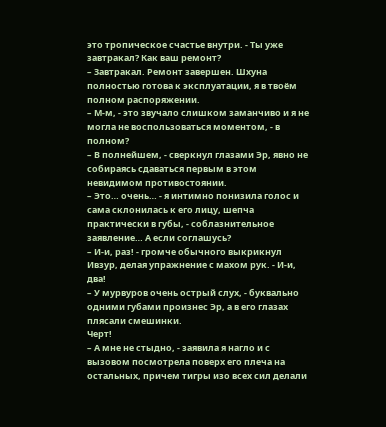это тропическое счастье внутри. - Ты уже завтракал? Как ваш ремонт?
– Завтракал. Ремонт завершен. Шхуна полностью готова к эксплуатации, я в твоём полном распоряжении.
– М-м, - это звучало слишком заманчиво и я не могла не воспользоваться моментом, - в полном?
– В полнейшем, - сверкнул глазами Эр, явно не собираясь сдаваться первым в этом невидимом противостоянии.
– Это… очень… - я интимно понизила голос и сама склонилась к его лицу, шепча практически в губы, - соблазнительное заявление… А если соглашусь?
– И-и, раз! - громче обычного выкрикнул Ивзур, делая упражнение с махом рук. - И-и, два!
– У мурвуров очень острый слух, - буквально одними губами произнес Эр, а в его глазах плясали смешинки.
Черт!
– А мне не стыдно, - заявила я нагло и с вызовом посмотрела поверх его плеча на остальных, причем тигры изо всех сил делали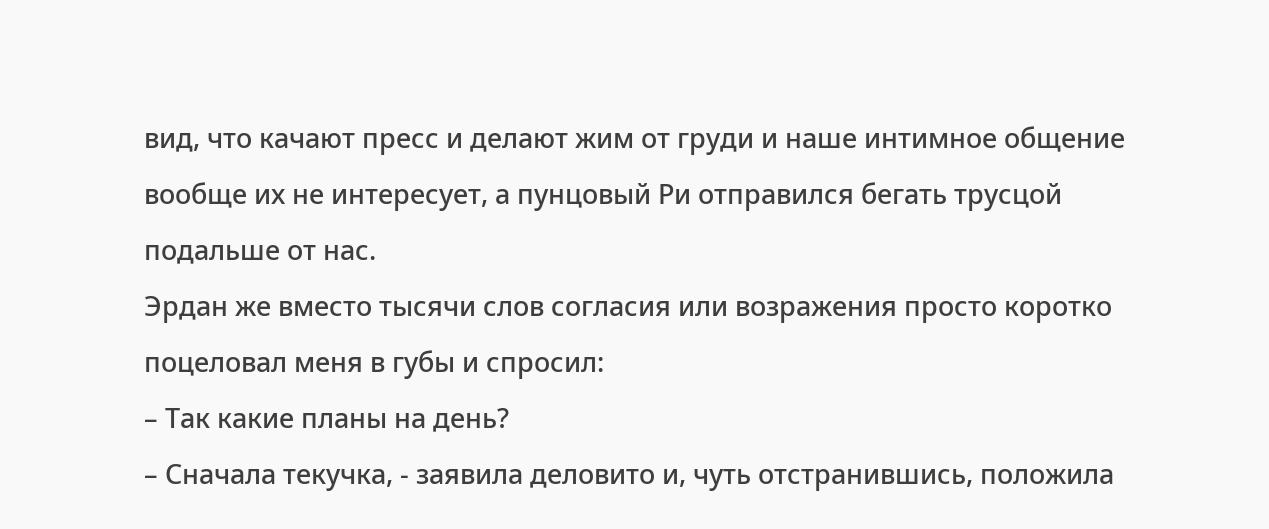вид, что качают пресс и делают жим от груди и наше интимное общение вообще их не интересует, а пунцовый Ри отправился бегать трусцой подальше от нас.
Эрдан же вместо тысячи слов согласия или возражения просто коротко поцеловал меня в губы и спросил:
– Так какие планы на день?
– Сначала текучка, - заявила деловито и, чуть отстранившись, положила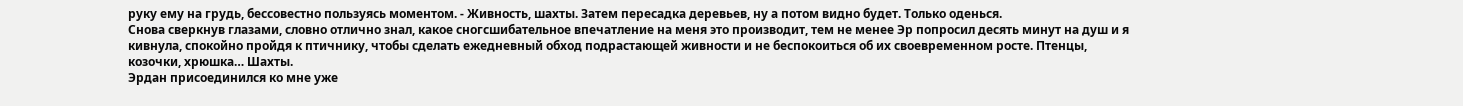руку ему на грудь, бессовестно пользуясь моментом. - Живность, шахты. Затем пересадка деревьев, ну а потом видно будет. Только оденься.
Снова сверкнув глазами, словно отлично знал, какое сногсшибательное впечатление на меня это производит, тем не менее Эр попросил десять минут на душ и я кивнула, спокойно пройдя к птичнику, чтобы сделать ежедневный обход подрастающей живности и не беспокоиться об их своевременном росте. Птенцы, козочки, хрюшка… Шахты.
Эрдан присоединился ко мне уже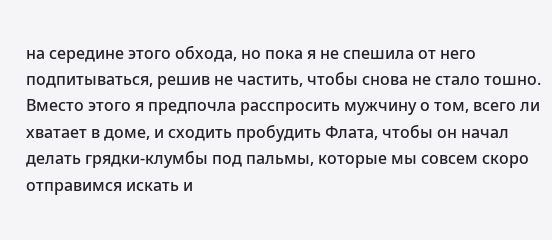на середине этого обхода, но пока я не спешила от него подпитываться, решив не частить, чтобы снова не стало тошно. Вместо этого я предпочла расспросить мужчину о том, всего ли хватает в доме, и сходить пробудить Флата, чтобы он начал делать грядки-клумбы под пальмы, которые мы совсем скоро отправимся искать и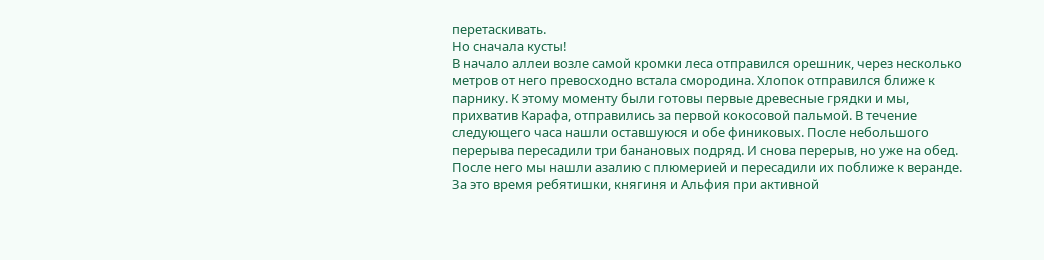перетаскивать.
Но сначала кусты!
В начало аллеи возле самой кромки леса отправился орешник, через несколько метров от него превосходно встала смородина. Хлопок отправился ближе к парнику. К этому моменту были готовы первые древесные грядки и мы, прихватив Карафа, отправились за первой кокосовой пальмой. В течение следующего часа нашли оставшуюся и обе финиковых. После небольшого перерыва пересадили три банановых подряд. И снова перерыв, но уже на обед.
После него мы нашли азалию с плюмерией и пересадили их поближе к веранде. За это время ребятишки, княгиня и Альфия при активной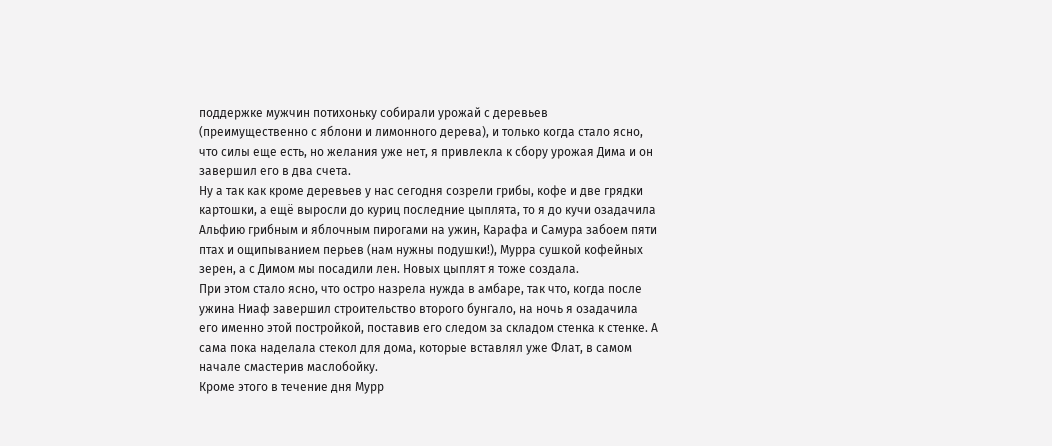поддержке мужчин потихоньку собирали урожай с деревьев (преимущественно с яблони и лимонного дерева), и только когда стало ясно, что силы еще есть, но желания уже нет, я привлекла к сбору урожая Дима и он завершил его в два счета.
Ну а так как кроме деревьев у нас сегодня созрели грибы, кофе и две грядки картошки, а ещё выросли до куриц последние цыплята, то я до кучи озадачила Альфию грибным и яблочным пирогами на ужин, Карафа и Самура забоем пяти птах и ощипыванием перьев (нам нужны подушки!), Мурра сушкой кофейных зерен, а с Димом мы посадили лен. Новых цыплят я тоже создала.
При этом стало ясно, что остро назрела нужда в амбаре, так что, когда после ужина Ниаф завершил строительство второго бунгало, на ночь я озадачила его именно этой постройкой, поставив его следом за складом стенка к стенке. А сама пока наделала стекол для дома, которые вставлял уже Флат, в самом начале смастерив маслобойку.
Кроме этого в течение дня Мурр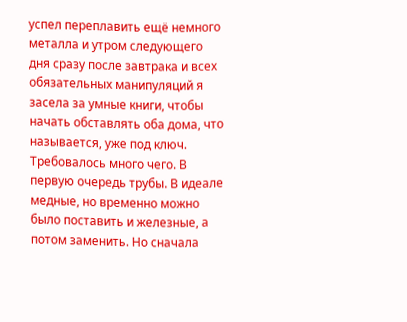успел переплавить ещё немного металла и утром следующего дня сразу после завтрака и всех обязательных манипуляций я засела за умные книги, чтобы начать обставлять оба дома, что называется, уже под ключ.
Требовалось много чего. В первую очередь трубы. В идеале медные, но временно можно было поставить и железные, а потом заменить. Но сначала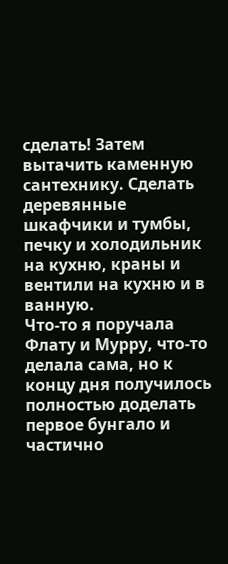сделать! Затем вытачить каменную сантехнику. Сделать деревянные шкафчики и тумбы, печку и холодильник на кухню, краны и вентили на кухню и в ванную.
Что-то я поручала Флату и Мурру, что-то делала сама, но к концу дня получилось полностью доделать первое бунгало и частично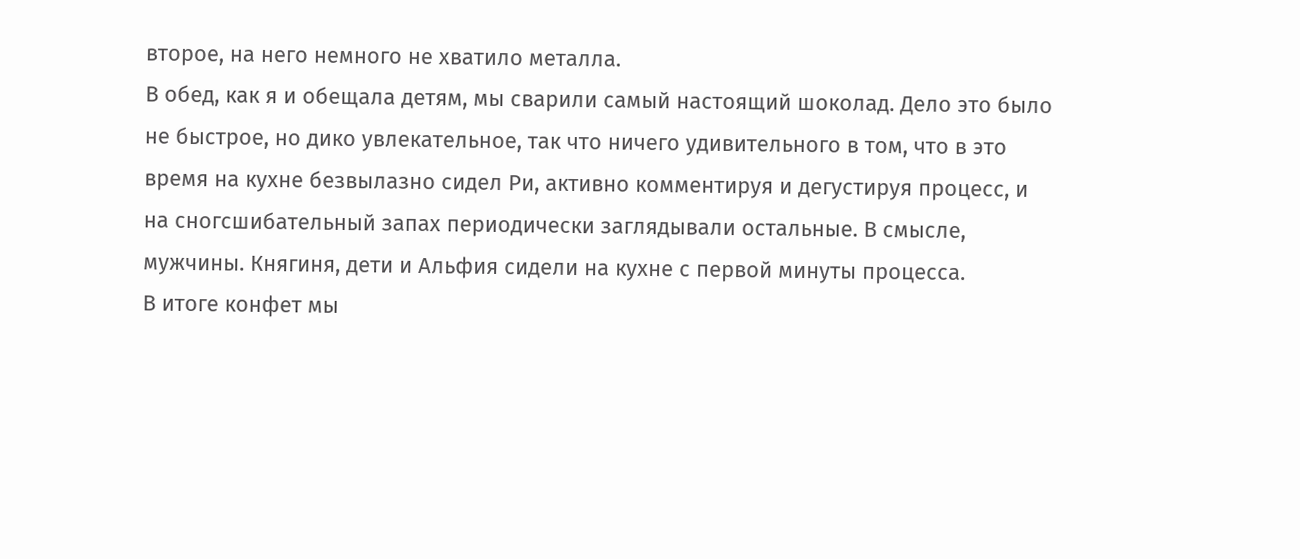второе, на него немного не хватило металла.
В обед, как я и обещала детям, мы сварили самый настоящий шоколад. Дело это было не быстрое, но дико увлекательное, так что ничего удивительного в том, что в это время на кухне безвылазно сидел Ри, активно комментируя и дегустируя процесс, и на сногсшибательный запах периодически заглядывали остальные. В смысле, мужчины. Княгиня, дети и Альфия сидели на кухне с первой минуты процесса.
В итоге конфет мы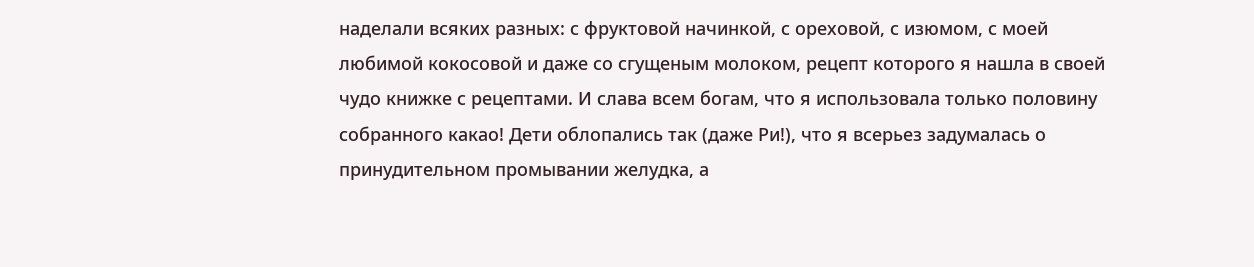наделали всяких разных: с фруктовой начинкой, с ореховой, с изюмом, с моей любимой кокосовой и даже со сгущеным молоком, рецепт которого я нашла в своей чудо книжке с рецептами. И слава всем богам, что я использовала только половину собранного какао! Дети облопались так (даже Ри!), что я всерьез задумалась о принудительном промывании желудка, а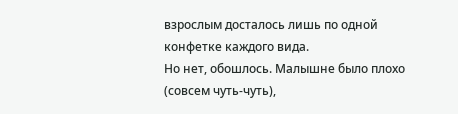взрослым досталось лишь по одной конфетке каждого вида.
Но нет, обошлось. Малышне было плохо (совсем чуть-чуть),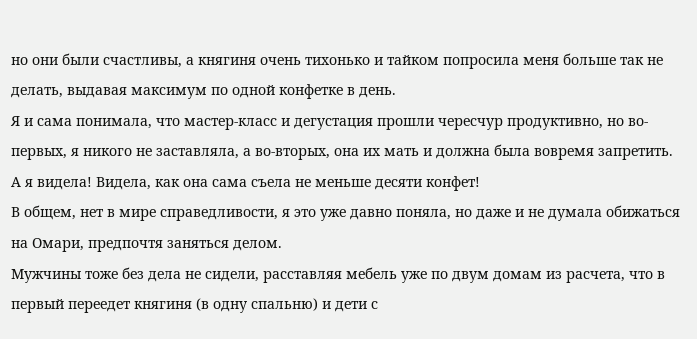но они были счастливы, а княгиня очень тихонько и тайком попросила меня больше так не делать, выдавая максимум по одной конфетке в день.
Я и сама понимала, что мастер-класс и дегустация прошли чересчур продуктивно, но во-первых, я никого не заставляла, а во-вторых, она их мать и должна была вовремя запретить.
А я видела! Видела, как она сама съела не меньше десяти конфет!
В общем, нет в мире справедливости, я это уже давно поняла, но даже и не думала обижаться на Омари, предпочтя заняться делом.
Мужчины тоже без дела не сидели, расставляя мебель уже по двум домам из расчета, что в первый переедет княгиня (в одну спальню) и дети с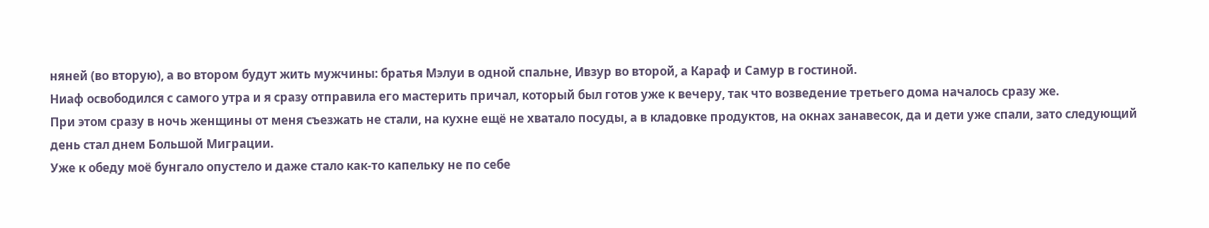няней (во вторую), а во втором будут жить мужчины: братья Мэлуи в одной спальне, Ивзур во второй, а Караф и Самур в гостиной.
Ниаф освободился с самого утра и я сразу отправила его мастерить причал, который был готов уже к вечеру, так что возведение третьего дома началось сразу же.
При этом сразу в ночь женщины от меня съезжать не стали, на кухне ещё не хватало посуды, а в кладовке продуктов, на окнах занавесок, да и дети уже спали, зато следующий день стал днем Большой Миграции.
Уже к обеду моё бунгало опустело и даже стало как-то капельку не по себе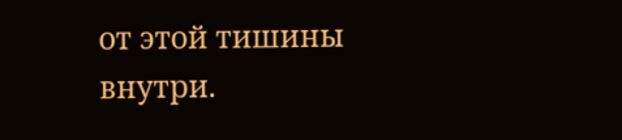от этой тишины внутри.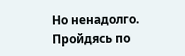Но ненадолго. Пройдясь по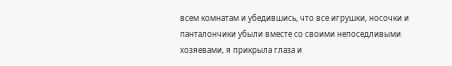всем комнатам и убедившись, что все игрушки, носочки и панталончики убыли вместе со своими непоседливыми хозяевами, я прикрыла глаза и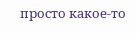просто какое-то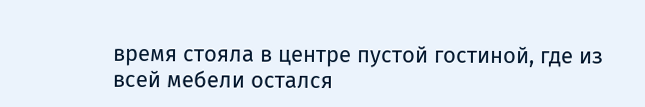время стояла в центре пустой гостиной, где из всей мебели остался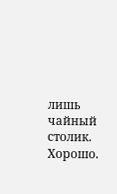лишь чайный столик.
Хорошо.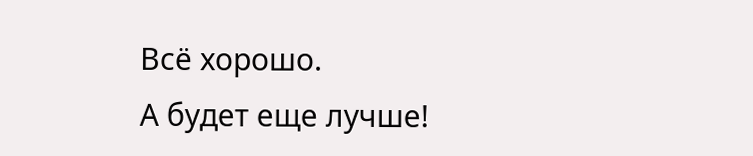Всё хорошо.
А будет еще лучше!